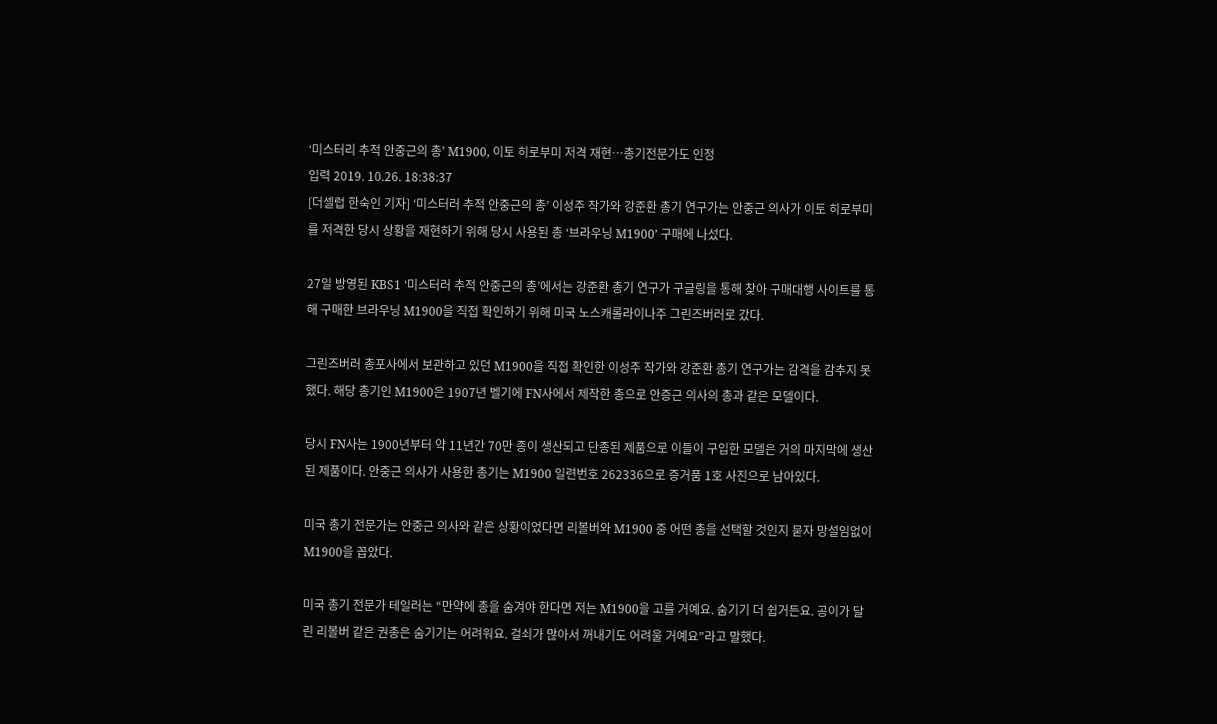‘미스터리 추적 안중근의 총’ M1900, 이토 히로부미 저격 재현…총기전문가도 인정
입력 2019. 10.26. 18:38:37
[더셀럽 한숙인 기자] ‘미스터러 추적 안중근의 총’ 이성주 작가와 강준환 총기 연구가는 안중근 의사가 이토 히로부미를 저격한 당시 상황을 재현하기 위해 당시 사용된 총 ‘브라우닝 M1900’ 구매에 나섰다.

27일 방영된 KBS1 ‘미스터러 추적 안중근의 총’에서는 강준환 총기 연구가 구글링을 통해 찾아 구매대행 사이트를 통해 구매한 브라우닝 M1900을 직접 확인하기 위해 미국 노스캐롤라이나주 그린즈버러로 갔다.

그린즈버러 총포사에서 보관하고 있던 M1900을 직접 확인한 이성주 작가와 강준환 총기 연구가는 감격을 감추지 못했다. 해당 총기인 M1900은 1907년 벨기에 FN사에서 제작한 총으로 안증근 의사의 총과 같은 모델이다.

당시 FN사는 1900년부터 약 11년간 70만 종이 생산되고 단종된 제품으로 이들이 구입한 모델은 거의 마지막에 생산된 제품이다. 안중근 의사가 사용한 총기는 M1900 일련번호 262336으로 증거품 1호 사진으로 남아있다.

미국 총기 전문가는 안중근 의사와 같은 상황이었다면 리볼버와 M1900 중 어떤 총을 선택할 것인지 묻자 망설임없이 M1900을 꼽았다.

미국 총기 전문가 테일러는 “만약에 총을 숨겨야 한다면 저는 M1900을 고를 거예요. 숨기기 더 쉽거든요. 공이가 달린 리볼버 같은 권총은 숨기기는 어려워요. 걸쇠가 많아서 꺼내기도 어려울 거예요”라고 말했다.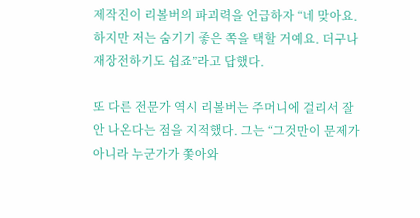제작진이 리볼버의 파괴력을 언급하자 “네 맞아요. 하지만 저는 숨기기 좋은 쪽을 택할 거예요. 더구나 재장전하기도 쉽죠”라고 답했다.

또 다른 전문가 역시 리볼버는 주머니에 걸리서 잘 안 나온다는 점을 지적했다. 그는 “그것만이 문제가 아니라 누군가가 쫓아와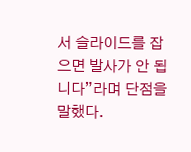서 슬라이드를 잡으면 발사가 안 됩니다”라며 단점을 말했다.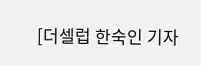[더셀럽 한숙인 기자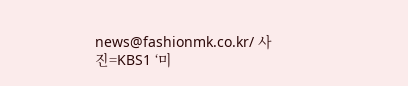news@fashionmk.co.kr/ 사진=KBS1 ‘미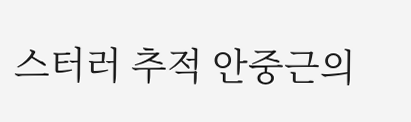스터러 추적 안중근의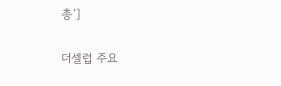총’]

더셀럽 주요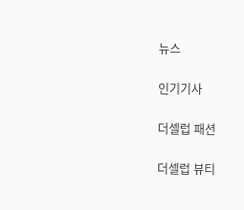뉴스

인기기사

더셀럽 패션

더셀럽 뷰티